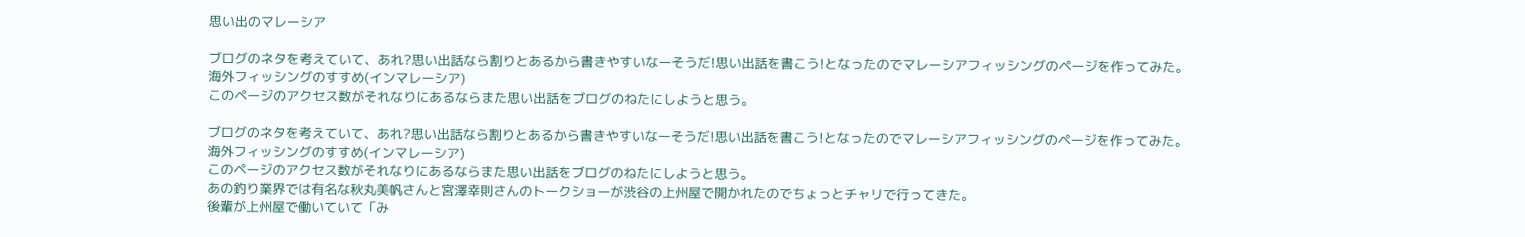思い出のマレーシア

ブログのネタを考えていて、あれ?思い出話なら割りとあるから書きやすいなーそうだ!思い出話を書こう!となったのでマレーシアフィッシングのページを作ってみた。
海外フィッシングのすすめ(インマレーシア)
このページのアクセス数がそれなりにあるならまた思い出話をブログのねたにしようと思う。

ブログのネタを考えていて、あれ?思い出話なら割りとあるから書きやすいなーそうだ!思い出話を書こう!となったのでマレーシアフィッシングのページを作ってみた。
海外フィッシングのすすめ(インマレーシア)
このページのアクセス数がそれなりにあるならまた思い出話をブログのねたにしようと思う。
あの釣り業界では有名な秋丸美帆さんと宮澤幸則さんのトークショーが渋谷の上州屋で開かれたのでちょっとチャリで行ってきた。
後輩が上州屋で働いていて「み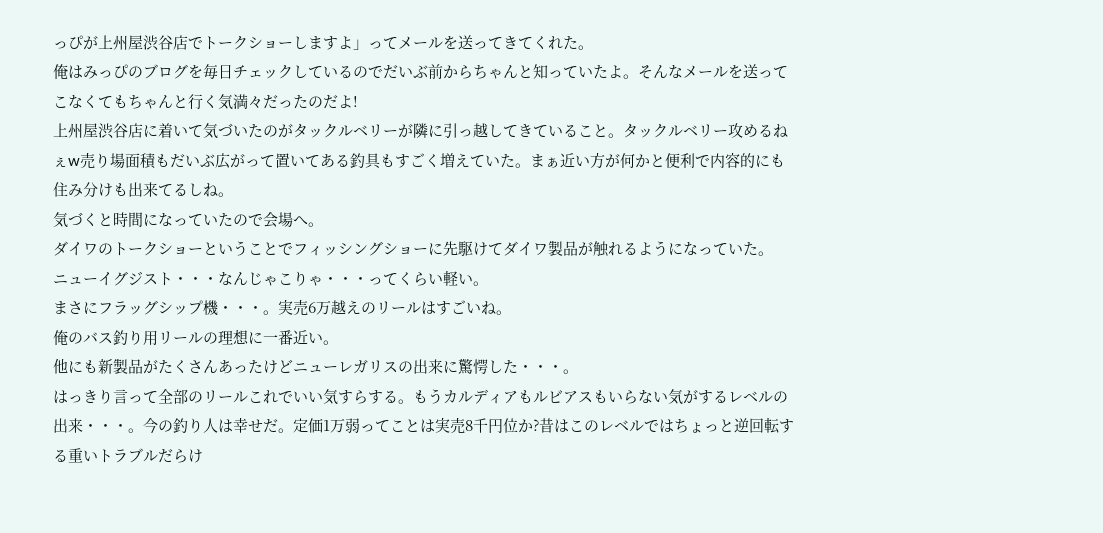っぴが上州屋渋谷店でトークショーしますよ」ってメールを送ってきてくれた。
俺はみっぴのブログを毎日チェックしているのでだいぶ前からちゃんと知っていたよ。そんなメールを送ってこなくてもちゃんと行く気満々だったのだよ!
上州屋渋谷店に着いて気づいたのがタックルベリーが隣に引っ越してきていること。タックルベリー攻めるねぇw売り場面積もだいぶ広がって置いてある釣具もすごく増えていた。まぁ近い方が何かと便利で内容的にも住み分けも出来てるしね。
気づくと時間になっていたので会場へ。
ダイワのトークショーということでフィッシングショーに先駆けてダイワ製品が触れるようになっていた。
ニューイグジスト・・・なんじゃこりゃ・・・ってくらい軽い。
まさにフラッグシップ機・・・。実売6万越えのリールはすごいね。
俺のバス釣り用リールの理想に一番近い。
他にも新製品がたくさんあったけどニューレガリスの出来に驚愕した・・・。
はっきり言って全部のリールこれでいい気すらする。もうカルディアもルビアスもいらない気がするレベルの出来・・・。今の釣り人は幸せだ。定価1万弱ってことは実売8千円位か?昔はこのレベルではちょっと逆回転する重いトラブルだらけ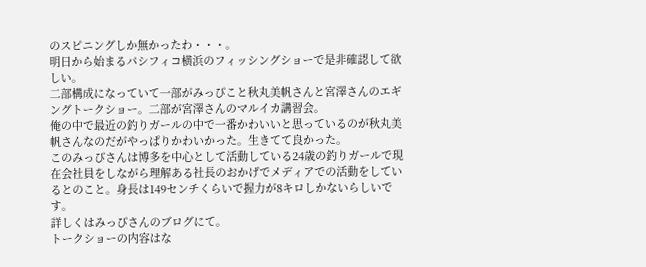のスピニングしか無かったわ・・・。
明日から始まるパシフィコ横浜のフィッシングショーで是非確認して欲しい。
二部構成になっていて一部がみっぴこと秋丸美帆さんと宮澤さんのエギングトークショー。二部が宮澤さんのマルイカ講習会。
俺の中で最近の釣りガールの中で一番かわいいと思っているのが秋丸美帆さんなのだがやっぱりかわいかった。生きてて良かった。
このみっぴさんは博多を中心として活動している24歳の釣りガールで現在会社員をしながら理解ある社長のおかげでメディアでの活動をしているとのこと。身長は149センチくらいで握力が8キロしかないらしいです。
詳しくはみっぴさんのブログにて。
トークショーの内容はな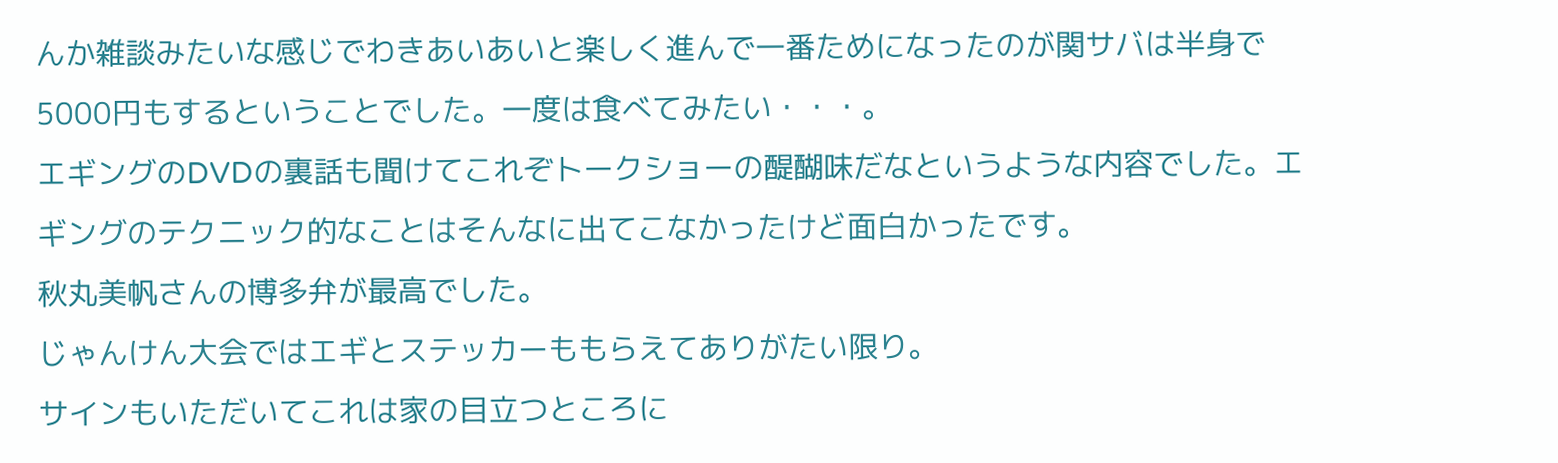んか雑談みたいな感じでわきあいあいと楽しく進んで一番ためになったのが関サバは半身で5000円もするということでした。一度は食べてみたい・・・。
エギングのDVDの裏話も聞けてこれぞトークショーの醍醐味だなというような内容でした。エギングのテクニック的なことはそんなに出てこなかったけど面白かったです。
秋丸美帆さんの博多弁が最高でした。
じゃんけん大会ではエギとステッカーももらえてありがたい限り。
サインもいただいてこれは家の目立つところに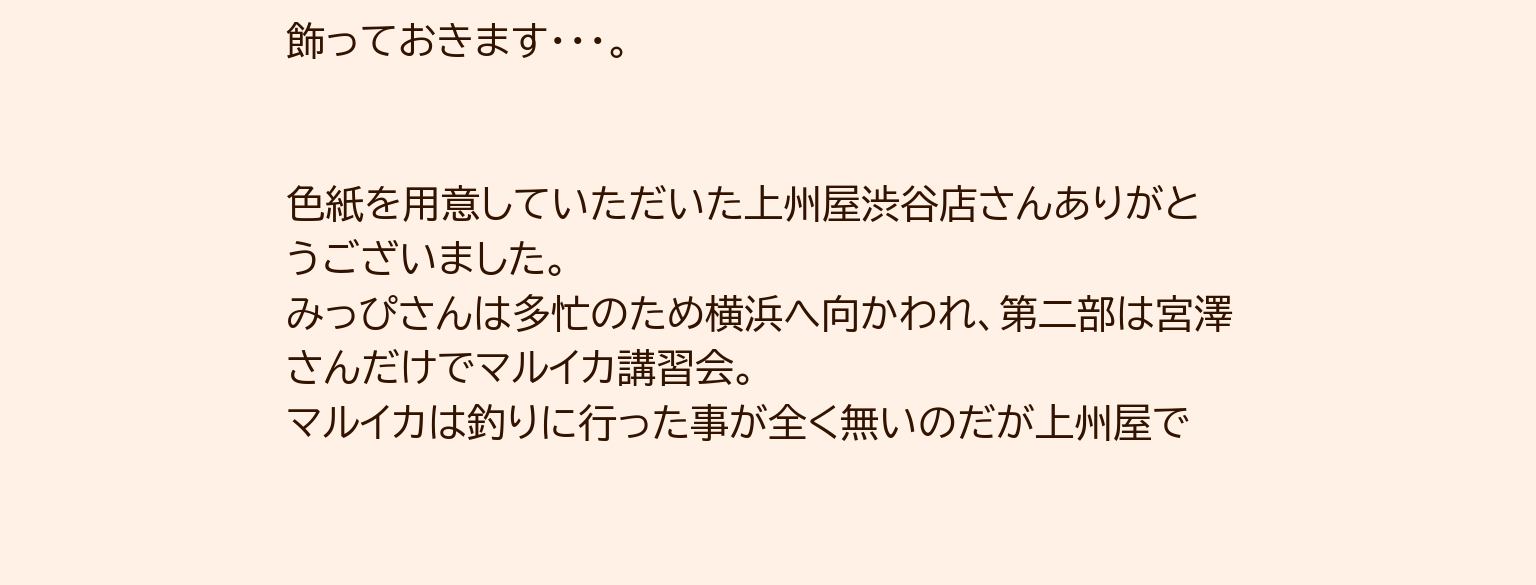飾っておきます・・・。


色紙を用意していただいた上州屋渋谷店さんありがとうございました。
みっぴさんは多忙のため横浜へ向かわれ、第二部は宮澤さんだけでマルイカ講習会。
マルイカは釣りに行った事が全く無いのだが上州屋で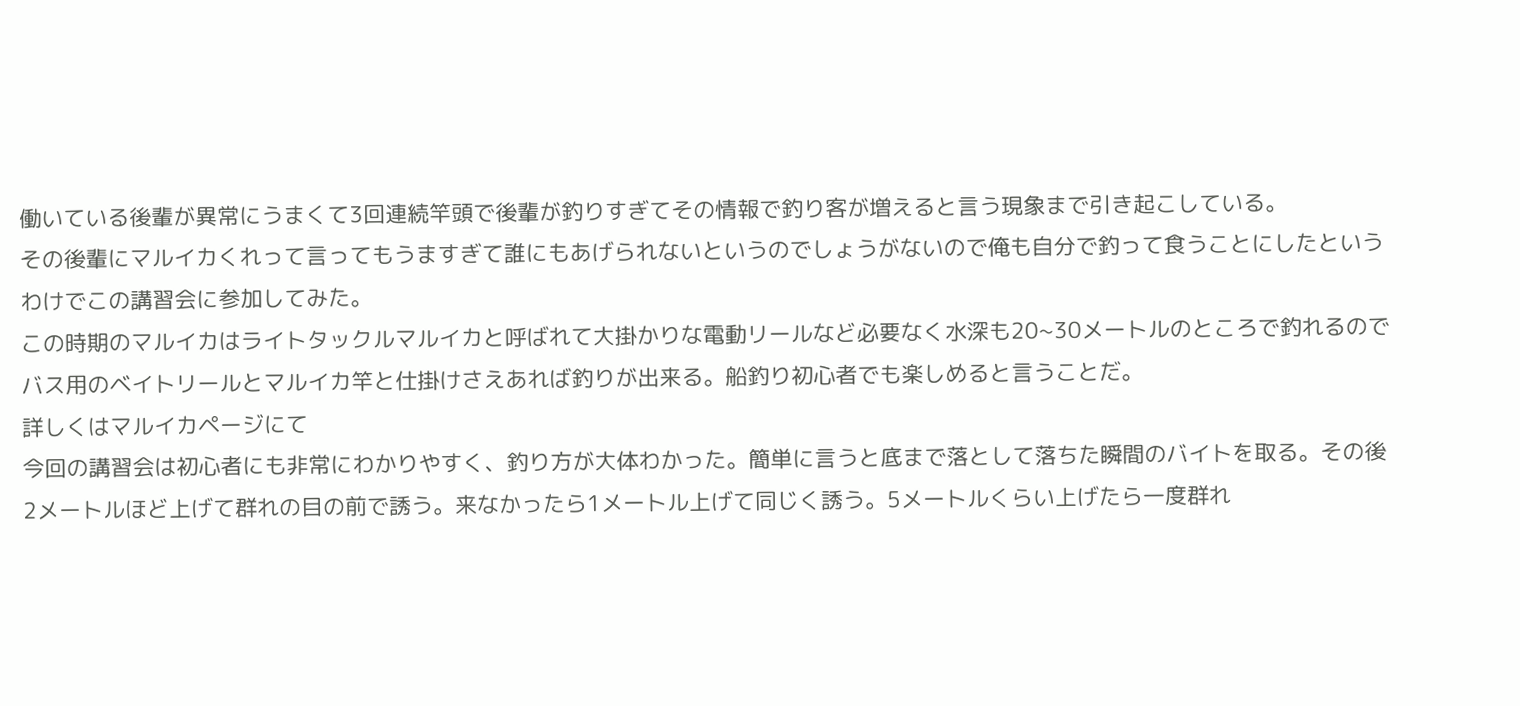働いている後輩が異常にうまくて3回連続竿頭で後輩が釣りすぎてその情報で釣り客が増えると言う現象まで引き起こしている。
その後輩にマルイカくれって言ってもうますぎて誰にもあげられないというのでしょうがないので俺も自分で釣って食うことにしたというわけでこの講習会に参加してみた。
この時期のマルイカはライトタックルマルイカと呼ばれて大掛かりな電動リールなど必要なく水深も20~30メートルのところで釣れるのでバス用のベイトリールとマルイカ竿と仕掛けさえあれば釣りが出来る。船釣り初心者でも楽しめると言うことだ。
詳しくはマルイカページにて
今回の講習会は初心者にも非常にわかりやすく、釣り方が大体わかった。簡単に言うと底まで落として落ちた瞬間のバイトを取る。その後2メートルほど上げて群れの目の前で誘う。来なかったら1メートル上げて同じく誘う。5メートルくらい上げたら一度群れ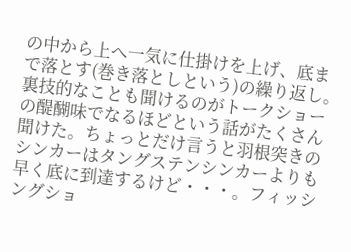の中から上へ一気に仕掛けを上げ、底まで落とす(巻き落としという)の繰り返し。
裏技的なことも聞けるのがトークショーの醍醐味でなるほどという話がたくさん聞けた。ちょっとだけ言うと羽根突きのシンカーはタングステンシンカーよりも早く底に到達するけど・・・。フィッシングショ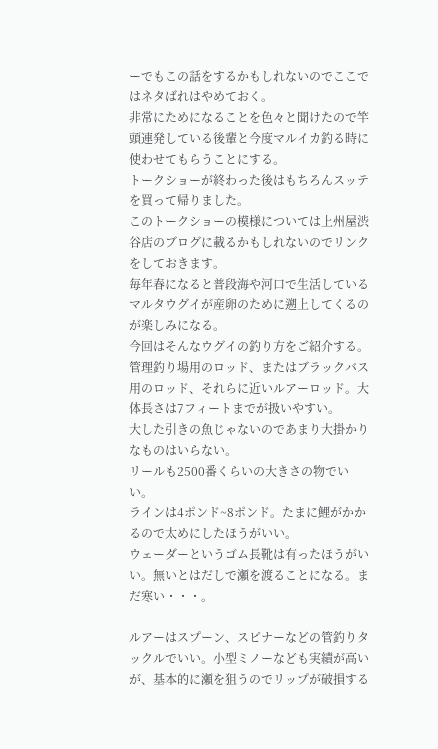ーでもこの話をするかもしれないのでここではネタばれはやめておく。
非常にためになることを色々と聞けたので竿頭連発している後輩と今度マルイカ釣る時に使わせてもらうことにする。
トークショーが終わった後はもちろんスッテを買って帰りました。
このトークショーの模様については上州屋渋谷店のブログに載るかもしれないのでリンクをしておきます。
毎年春になると普段海や河口で生活しているマルタウグイが産卵のために遡上してくるのが楽しみになる。
今回はそんなウグイの釣り方をご紹介する。
管理釣り場用のロッド、またはブラックバス用のロッド、それらに近いルアーロッド。大体長さは7フィートまでが扱いやすい。
大した引きの魚じゃないのであまり大掛かりなものはいらない。
リールも2500番くらいの大きさの物でいい。
ラインは4ポンド~8ポンド。たまに鯉がかかるので太めにしたほうがいい。
ウェーダーというゴム長靴は有ったほうがいい。無いとはだしで瀬を渡ることになる。まだ寒い・・・。

ルアーはスプーン、スピナーなどの管釣りタックルでいい。小型ミノーなども実績が高いが、基本的に瀬を狙うのでリップが破損する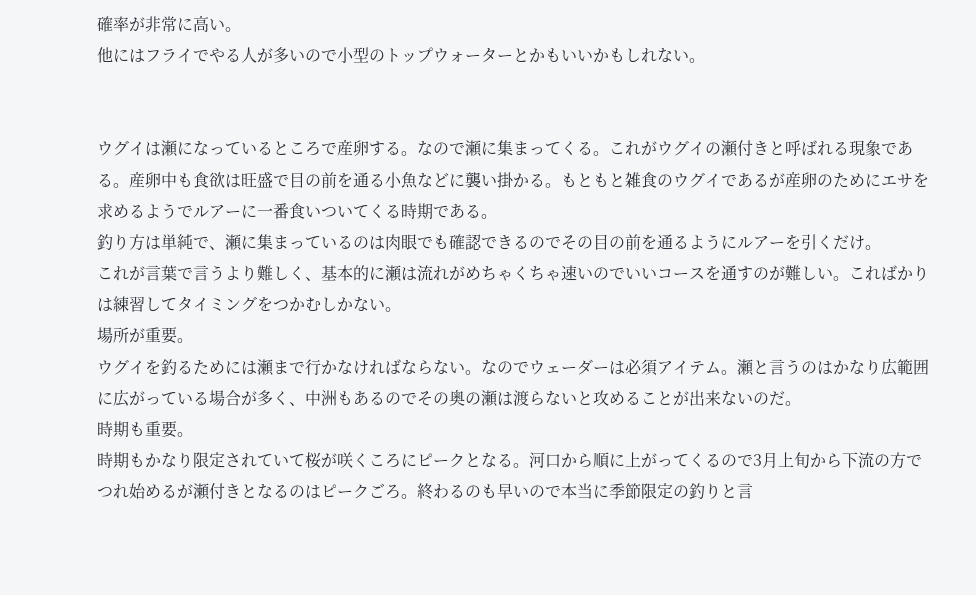確率が非常に高い。
他にはフライでやる人が多いので小型のトップウォーターとかもいいかもしれない。


ウグイは瀬になっているところで産卵する。なので瀬に集まってくる。これがウグイの瀬付きと呼ばれる現象である。産卵中も食欲は旺盛で目の前を通る小魚などに襲い掛かる。もともと雑食のウグイであるが産卵のためにエサを求めるようでルアーに一番食いついてくる時期である。
釣り方は単純で、瀬に集まっているのは肉眼でも確認できるのでその目の前を通るようにルアーを引くだけ。
これが言葉で言うより難しく、基本的に瀬は流れがめちゃくちゃ速いのでいいコースを通すのが難しい。こればかりは練習してタイミングをつかむしかない。
場所が重要。
ウグイを釣るためには瀬まで行かなければならない。なのでウェーダーは必須アイテム。瀬と言うのはかなり広範囲に広がっている場合が多く、中洲もあるのでその奥の瀬は渡らないと攻めることが出来ないのだ。
時期も重要。
時期もかなり限定されていて桜が咲くころにピークとなる。河口から順に上がってくるので3月上旬から下流の方でつれ始めるが瀬付きとなるのはピークごろ。終わるのも早いので本当に季節限定の釣りと言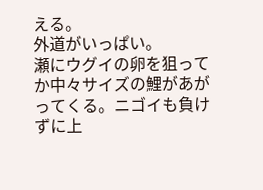える。
外道がいっぱい。
瀬にウグイの卵を狙ってか中々サイズの鯉があがってくる。ニゴイも負けずに上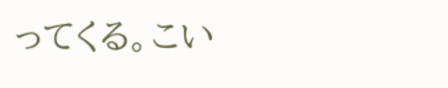ってくる。こい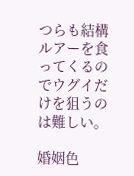つらも結構ルアーを食ってくるのでウグイだけを狙うのは難しい。

婚姻色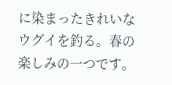に染まったきれいなウグイを釣る。春の楽しみの一つです。